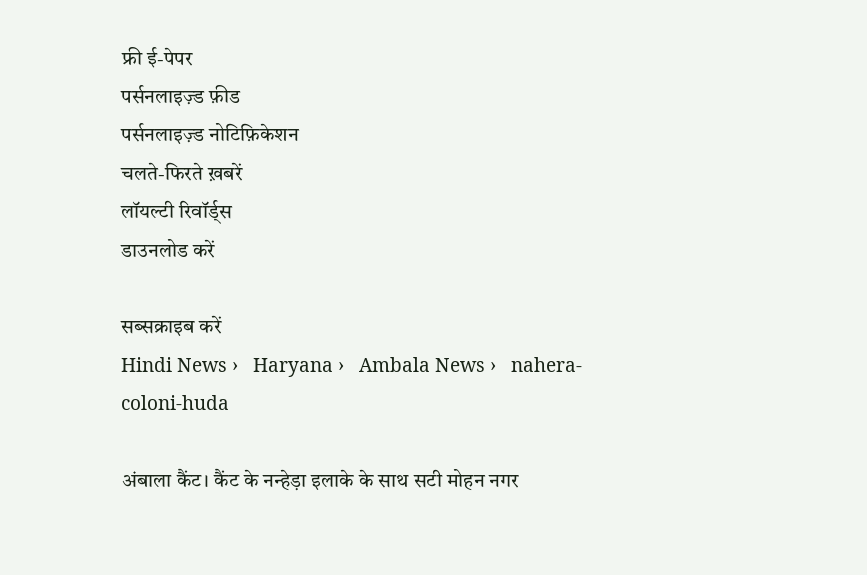फ्री ई-पेपर
पर्सनलाइज़्ड फ़ीड
पर्सनलाइज़्ड नोटिफ़िकेशन
चलते-फिरते ख़बरें
लॉयल्टी रिवॉर्ड्स
डाउनलोड करें

सब्सक्राइब करें
Hindi News ›   Haryana ›   Ambala News ›   nahera-coloni-huda

अंबाला कैंट। कैंट के नन्हेड़ा इलाके के साथ सटी मोहन नगर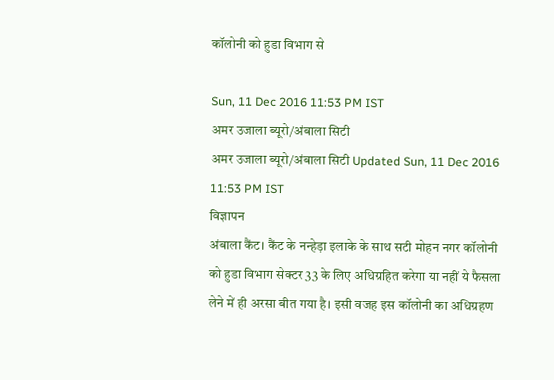कॉलोनी को हुडा विभाग से

Sun, 11 Dec 2016 11:53 PM IST
अमर उजाला ब्यूरो/अंबाला सिटी
अमर उजाला ब्यूरो/अंबाला सिटी Updated Sun, 11 Dec 2016 11:53 PM IST
विज्ञापन
अंबाला कैंट। कैंट के नन्हेड़ा इलाके के साथ सटी मोहन नगर कॉलोनी को हुडा विभाग सेक्टर 33 के लिए अधिग्रहित करेगा या नहीं ये फैसला लेने में ही अरसा बीत गया है। इसी वजह इस कॉलोनी का अधिग्रहण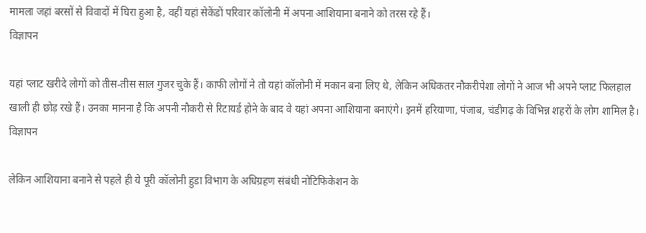मामला जहां बरसों से विवादों में घिरा हुआ है, वहीं यहां सेकेंडों परिवार कॉलोनी में अपना आशियाना बनाने को तरस रहे हैं।
विज्ञापन

यहां प्लाट खरीदे लोगों को तीस-तीस साल गुजर चुके हैं। काफी लोगों ने तो यहां कॉलोनी में मकान बना लिए थे, लेकिन अधिकतर नौकरीपेशा लोगों ने आज भी अपने प्लाट फिलहाल खाली ही छोड़ रखे हैं। उनका मानना है कि अपनी नौकरी से रिटायर्ड होने के बाद वे यहां अपना आशियाना बनाएंगे। इनमें हरियाणा, पंजाब, चंडीगढ़ के विभिन्न शहरों के लोग शामिल है।
विज्ञापन

लेकिन आशियाना बनाने से पहले ही ये पूरी कॉलोनी हुडा विभाग के अधिग्रहण संबंधी नोटिफिकेशन के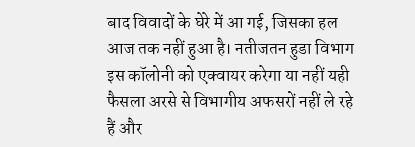बाद विवादों के घेरे में आ गई, जिसका हल आज तक नहीं हुआ है। नतीजतन हुडा विभाग इस कॉलोनी को एक्वायर करेगा या नहीं यही फैसला अरसे से विभागीय अफसरों नहीं ले रहे हैं और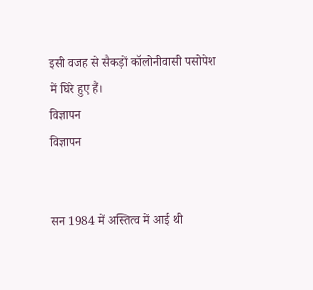इसी वजह से सैकड़ों कॉलोनीवासी पसोपेश में घिरे हुए हैं।
विज्ञापन
विज्ञापन


सन 1984 में अस्तित्व में आई थी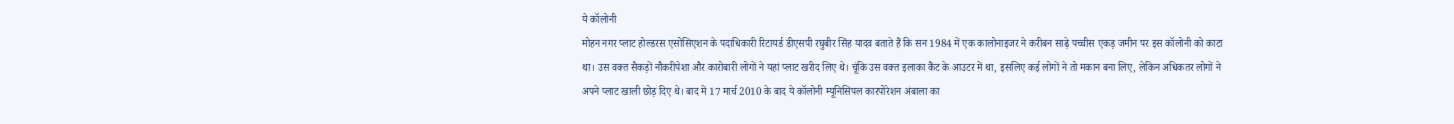ये कॉलोनी
मोहन नगर प्लाट होल्डरस एसोसिएशन के पदाधिकारी रिटायर्ड डीएसपी रघुबीर सिंह यादव बताते हैं कि सन 1984 में एक कालोनाइजर ने करीबन साढ़े पच्चीस एकड़ जमीन पर इस कॉलोनी को काटा था। उस वक्त सैकड़ों नौकरीपेशा और कारोबारी लोगों ने यहां प्लाट खरीद लिए थे। चूंकि उस वक्त इलाका कैंट के आउटर में था, इसलिए कई लोगों ने तो मकान बना लिए, लेकिन अधिकतर लोगों ने अपने प्लाट खाली छोड़ दिए थे। बाद में 17 मार्च 2010 के बाद ये कॉलोनी म्यूनिसिपल कारपोरेशन अंबाला का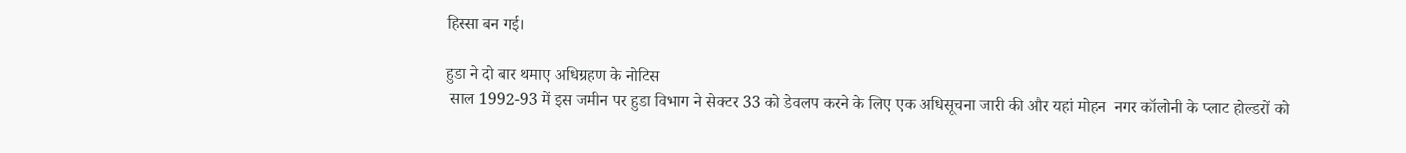हिस्सा बन गई।

हुडा ने दो बार थमाए अधिग्रहण के नोटिस
 साल 1992-93 में इस जमीन पर हुडा विभाग ने सेक्टर 33 को डेवलप करने के लिए एक अधिसूचना जारी की और यहां मोहन  नगर कॉलोनी के प्लाट होल्डरों को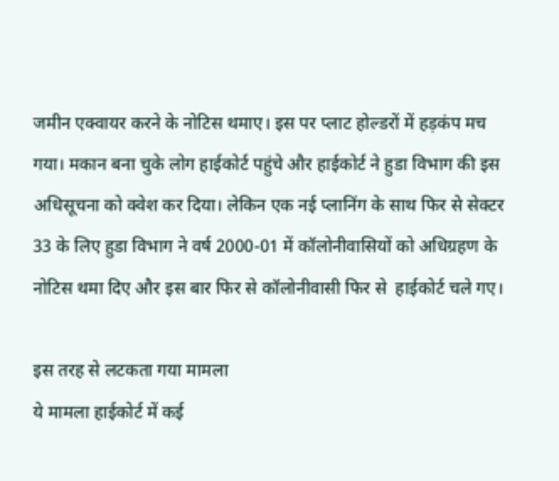जमीन एक्वायर करने के नोटिस थमाए। इस पर प्लाट होल्डरों में हड़कंप मच गया। मकान बना चुके लोग हाईकोर्ट पहुंचे और हाईकोर्ट ने हुडा विभाग की इस अधिसूचना को क्वेश कर दिया। लेकिन एक नई प्लानिंग के साथ फिर से सेक्टर 33 के लिए हुडा विभाग ने वर्ष 2000-01 में कॉलोनीवासियों को अधिग्रहण के नोटिस थमा दिए और इस बार फिर से कॉलोनीवासी फिर से  हाईकोर्ट चले गए।

इस तरह से लटकता गया मामला
ये मामला हाईकोर्ट में कई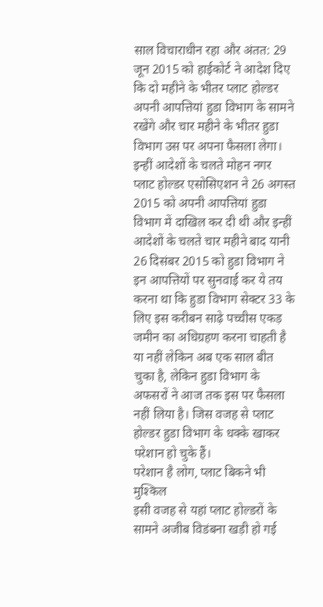साल विचाराधीन रहा और अंतत: 29 जून 2015 को हाईकोर्ट ने आदेश दिए कि दो महीने के भीतर प्लाट होल्डर अपनी आपत्तियां हुडा विभाग के सामने रखेंगे और चार महीने के भीतर हुडा विभाग उस पर अपना फैसला लेगा। इन्हीं आदेशों के चलते मोहन नगर प्लाट होल्डर एसोसिएशन ने 26 अगस्त 2015 को अपनी आपत्तियां हुडा विभाग में दाखिल कर दी थी और इन्हीं आदेशों के चलते चार महीने बाद यानी 26 दिसंबर 2015 को हुडा विभाग ने इन आपत्तियों पर सुनवाई कर ये तय करना था कि हुडा विभाग सेक्टर 33 के लिए इस करीबन साढ़े पच्चीस एकड़ जमीन का अधिग्रहण करना चाहती है या नहीं लेकिन अब एक साल बीत चुका है, लेकिन हुडा विभाग के अफसरों ने आज तक इस पर फैसला नहीं लिया है। जिस वजह से प्लाट होल्डर हुडा विभाग के धक्के खाकर परेशान हो चुके हैं।
परेशान है लोग, प्लाट बिकने भी मुश्किल
इसी वजह से यहां प्लाट होल्डरों के सामने अजीब विडंबना खड़ी हो गई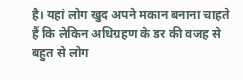है। यहां लोग खुद अपने मकान बनाना चाहते हैं कि लेकिन अधिग्रहण के डर की वजह से बहुत से लोग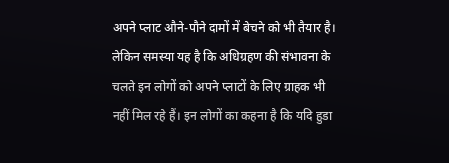अपने प्लाट औने-पौने दामों में बेचने को भी तैयार है। लेकिन समस्या यह है कि अधिग्रहण की संभावना के चलते इन लोगों को अपने प्लाटों के लिए ग्राहक भी नहीं मिल रहे हैं। इन लोगों का कहना है कि यदि हुडा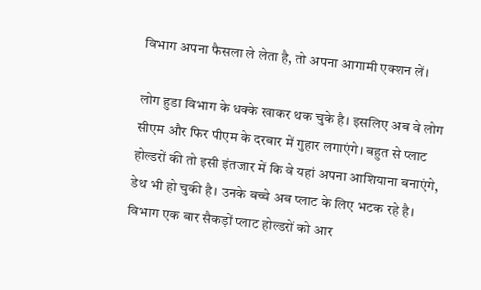विभाग अपना फैसला ले लेता है, तो अपना आगामी एक्शन लें।

लोग हुडा विभाग के धक्के खाकर थक चुके है। इसलिए अब वे लोग सीएम और फिर पीएम के दरबार में गुहार लगाएंगे। बहुत से प्लाट होल्डरों की तो इसी इंतजार में कि वे यहां अपना आशियाना बनाएंगे, डेथ भी हो चुकी है। उनके बच्चे अब प्लाट के लिए भटक रहे है। विभाग एक बार सैकड़ों प्लाट होल्डरों को आर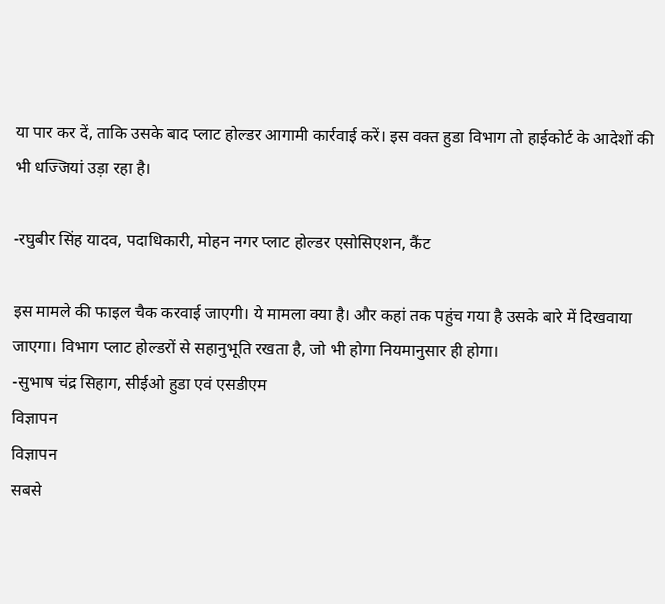या पार कर दें, ताकि उसके बाद प्लाट होल्डर आगामी कार्रवाई करें। इस वक्त हुडा विभाग तो हाईकोर्ट के आदेशों की भी धज्जियां उड़ा रहा है।

-रघुबीर सिंह यादव, पदाधिकारी, मोहन नगर प्लाट होल्डर एसोसिएशन, कैंट

इस मामले की फाइल चैक करवाई जाएगी। ये मामला क्या है। और कहां तक पहुंच गया है उसके बारे में दिखवाया जाएगा। विभाग प्लाट होल्डरों से सहानुभूति रखता है, जो भी होगा नियमानुसार ही होगा।
-सुभाष चंद्र सिहाग, सीईओ हुडा एवं एसडीएम
विज्ञापन
विज्ञापन
सबसे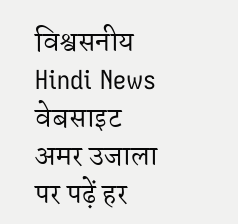विश्वसनीय Hindi News वेबसाइट अमर उजाला पर पढ़ें हर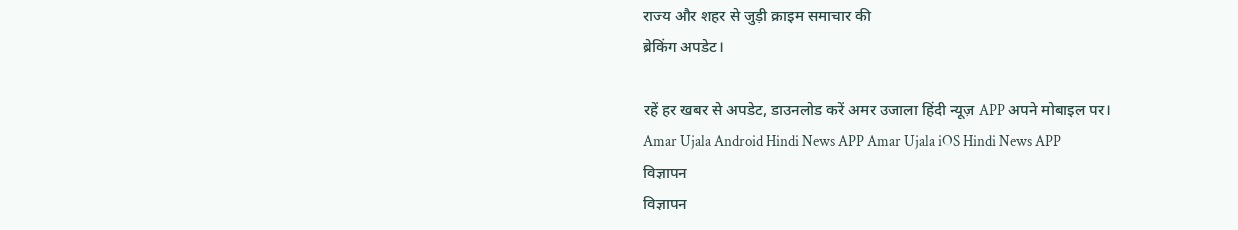राज्य और शहर से जुड़ी क्राइम समाचार की
ब्रेकिंग अपडेट।

रहें हर खबर से अपडेट, डाउनलोड करें अमर उजाला हिंदी न्यूज़ APP अपने मोबाइल पर।
Amar Ujala Android Hindi News APP Amar Ujala iOS Hindi News APP
विज्ञापन
विज्ञापन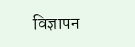विज्ञापन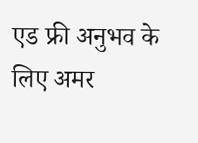एड फ्री अनुभव के लिए अमर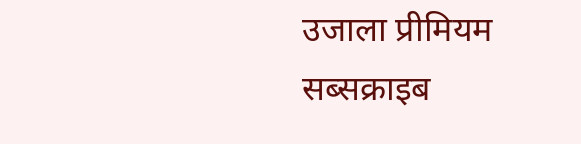उजाला प्रीमियम सब्सक्राइब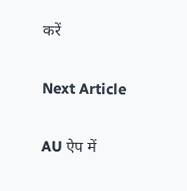करें

Next Article

AU ऐप में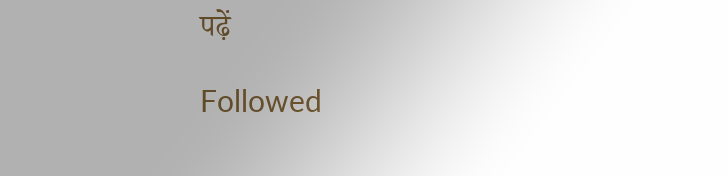पढ़ें

Followed